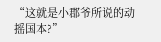“这就是小郡爷所说的动摇国本?”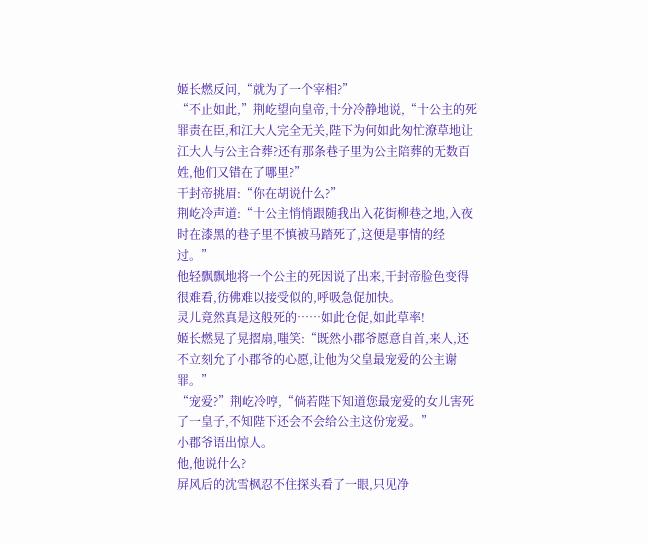姬长燃反问,“就为了一个宰相?”
“不止如此,”荆屹望向皇帝,十分冷静地说,“十公主的死罪责在臣,和江大人完全无关,陛下为何如此匆忙潦草地让江大人与公主合葬?还有那条巷子里为公主陪葬的无数百姓,他们又错在了哪里?”
干封帝挑眉:“你在胡说什么?”
荆屹冷声道:“十公主悄悄跟随我出入花街柳巷之地,入夜时在漆黑的巷子里不慎被马踏死了,这便是事情的经过。”
他轻飘飘地将一个公主的死因说了出来,干封帝脸色变得很难看,彷佛难以接受似的,呼吸急促加快。
灵儿竟然真是这般死的……如此仓促,如此草率!
姬长燃晃了晃摺扇,嗤笑:“既然小郡爷愿意自首,来人,还不立刻允了小郡爷的心愿,让他为父皇最宠爱的公主谢罪。”
“宠爱?”荆屹冷哼,“倘若陛下知道您最宠爱的女儿害死了一皇子,不知陛下还会不会给公主这份宠爱。”
小郡爷语出惊人。
他,他说什么?
屏风后的沈雪枫忍不住探头看了一眼,只见净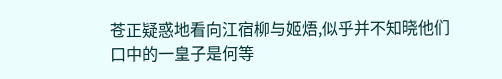苍正疑惑地看向江宿柳与姬焐,似乎并不知晓他们口中的一皇子是何等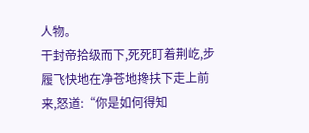人物。
干封帝拾级而下,死死盯着荆屹,步履飞快地在净苍地搀扶下走上前来,怒道:“你是如何得知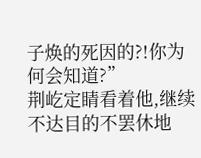子焕的死因的?!你为何会知道?”
荆屹定睛看着他,继续不达目的不罢休地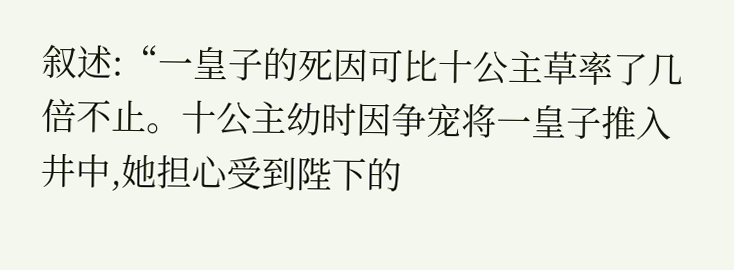叙述:“一皇子的死因可比十公主草率了几倍不止。十公主幼时因争宠将一皇子推入井中,她担心受到陛下的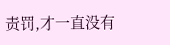责罚,才一直没有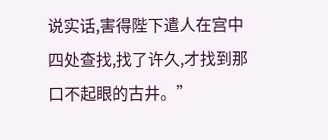说实话,害得陛下遣人在宫中四处查找,找了许久,才找到那口不起眼的古井。”